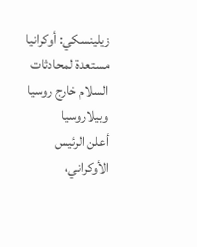زيلينسكي: أوكرانيا مستعدة لمحادثات السلام خارج روسيا وبيلاروسيا
أعلن الرئيس الأوكراني،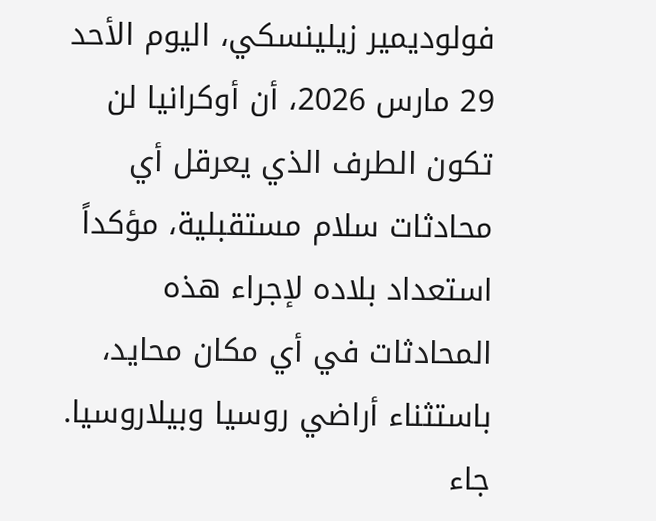فولوديمير زيلينسكي، اليوم الأحد 29 مارس 2026، أن أوكرانيا لن تكون الطرف الذي يعرقل أي محادثات سلام مستقبلية، مؤكداً استعداد بلاده لإجراء هذه المحادثات في أي مكان محايد، باستثناء أراضي روسيا وبيلاروسيا.
جاء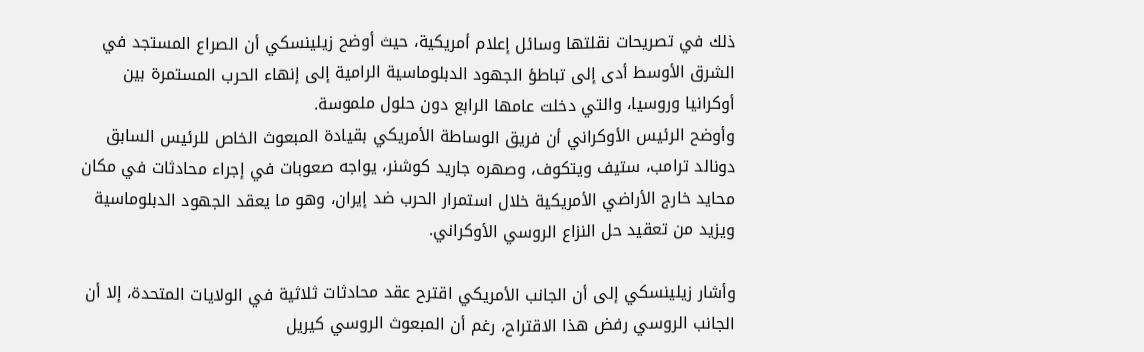ذلك في تصريحات نقلتها وسائل إعلام أمريكية، حيث أوضح زيلينسكي أن الصراع المستجد في الشرق الأوسط أدى إلى تباطؤ الجهود الدبلوماسية الرامية إلى إنهاء الحرب المستمرة بين أوكرانيا وروسيا، والتي دخلت عامها الرابع دون حلول ملموسة.
وأوضح الرئيس الأوكراني أن فريق الوساطة الأمريكي بقيادة المبعوث الخاص للرئيس السابق دونالد ترامب، ستيف ويتكوف، وصهره جاريد كوشنر، يواجه صعوبات في إجراء محادثات في مكان محايد خارج الأراضي الأمريكية خلال استمرار الحرب ضد إيران، وهو ما يعقد الجهود الدبلوماسية ويزيد من تعقيد حل النزاع الروسي الأوكراني.

وأشار زيلينسكي إلى أن الجانب الأمريكي اقترح عقد محادثات ثلاثية في الولايات المتحدة، إلا أن الجانب الروسي رفض هذا الاقتراح، رغم أن المبعوث الروسي كيريل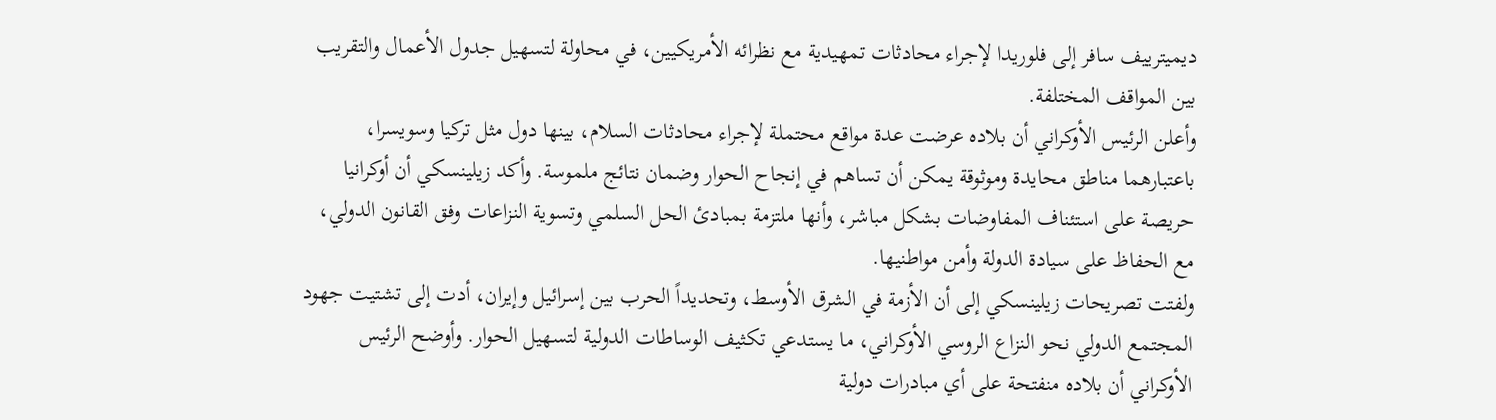ديميترييف سافر إلى فلوريدا لإجراء محادثات تمهيدية مع نظرائه الأمريكيين، في محاولة لتسهيل جدول الأعمال والتقريب بين المواقف المختلفة.
وأعلن الرئيس الأوكراني أن بلاده عرضت عدة مواقع محتملة لإجراء محادثات السلام، بينها دول مثل تركيا وسويسرا، باعتبارهما مناطق محايدة وموثوقة يمكن أن تساهم في إنجاح الحوار وضمان نتائج ملموسة. وأكد زيلينسكي أن أوكرانيا حريصة على استئناف المفاوضات بشكل مباشر، وأنها ملتزمة بمبادئ الحل السلمي وتسوية النزاعات وفق القانون الدولي، مع الحفاظ على سيادة الدولة وأمن مواطنيها.
ولفتت تصريحات زيلينسكي إلى أن الأزمة في الشرق الأوسط، وتحديداً الحرب بين إسرائيل وإيران، أدت إلى تشتيت جهود المجتمع الدولي نحو النزاع الروسي الأوكراني، ما يستدعي تكثيف الوساطات الدولية لتسهيل الحوار. وأوضح الرئيس الأوكراني أن بلاده منفتحة على أي مبادرات دولية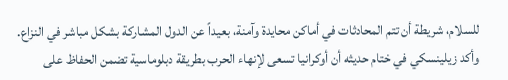للسلام، شريطة أن تتم المحادثات في أماكن محايدة وآمنة، بعيداً عن الدول المشاركة بشكل مباشر في النزاع.
وأكد زيلينسكي في ختام حديثه أن أوكرانيا تسعى لإنهاء الحرب بطريقة دبلوماسية تضمن الحفاظ على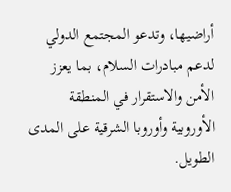أراضيها، وتدعو المجتمع الدولي لدعم مبادرات السلام، بما يعزز الأمن والاستقرار في المنطقة الأوروبية وأوروبا الشرقية على المدى الطويل.